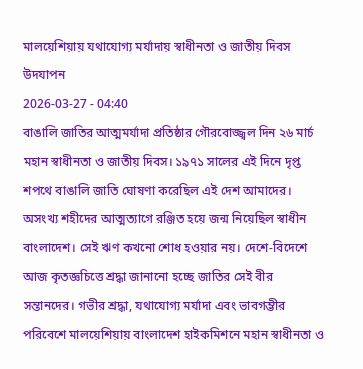মালয়েশিয়ায় যথাযোগ্য মর্যাদায় স্বাধীনতা ও জাতীয় দিবস উদযাপন
2026-03-27 - 04:40
বাঙালি জাতির আত্মমর্যাদা প্রতিষ্ঠার গৌরবোজ্জ্বল দিন ২৬ মার্চ মহান স্বাধীনতা ও জাতীয় দিবস। ১৯৭১ সালের এই দিনে দৃপ্ত শপথে বাঙালি জাতি ঘোষণা করেছিল এই দেশ আমাদের। অসংখ্য শহীদের আত্মত্যাগে রঞ্জিত হয়ে জন্ম নিয়েছিল স্বাধীন বাংলাদেশ। সেই ঋণ কখনো শোধ হওয়ার নয়। দেশে-বিদেশে আজ কৃতজ্ঞচিত্তে শ্রদ্ধা জানানো হচ্ছে জাতির সেই বীর সন্তানদের। গভীর শ্রদ্ধা, যথাযোগ্য মর্যাদা এবং ভাবগম্ভীর পরিবেশে মালয়েশিয়ায় বাংলাদেশ হাইকমিশনে মহান স্বাধীনতা ও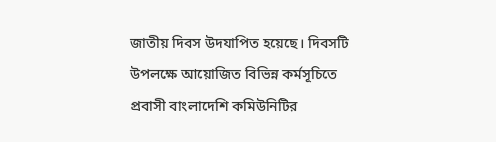জাতীয় দিবস উদযাপিত হয়েছে। দিবসটি উপলক্ষে আয়োজিত বিভিন্ন কর্মসূচিতে প্রবাসী বাংলাদেশি কমিউনিটির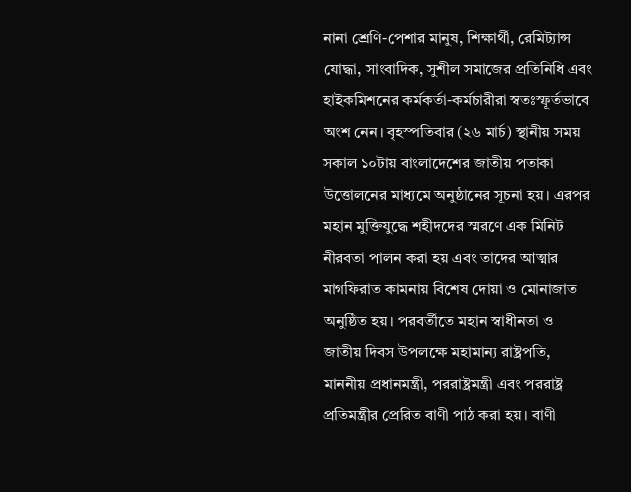নানা শ্রেণি-পেশার মানুষ, শিক্ষার্থী, রেমিট্যান্স যোদ্ধা, সাংবাদিক, সুশীল সমাজের প্রতিনিধি এবং হাইকমিশনের কর্মকর্তা-কর্মচারীরা স্বতঃস্ফূর্তভাবে অংশ নেন। বৃহস্পতিবার (২৬ মার্চ) স্থানীয় সময় সকাল ১০টায় বাংলাদেশের জাতীয় পতাকা উত্তোলনের মাধ্যমে অনুষ্ঠানের সূচনা হয়। এরপর মহান মুক্তিযুদ্ধে শহীদদের স্মরণে এক মিনিট নীরবতা পালন করা হয় এবং তাদের আত্মার মাগফিরাত কামনায় বিশেষ দোয়া ও মোনাজাত অনুষ্ঠিত হয়। পরবর্তীতে মহান স্বাধীনতা ও জাতীয় দিবস উপলক্ষে মহামান্য রাষ্ট্রপতি, মাননীয় প্রধানমন্ত্রী, পররাষ্ট্রমন্ত্রী এবং পররাষ্ট্র প্রতিমন্ত্রীর প্রেরিত বাণী পাঠ করা হয়। বাণী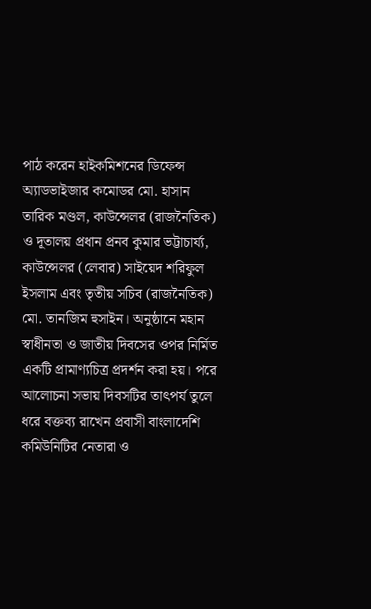পাঠ করেন হাইকমিশনের ডিফেন্স অ্যাডভাইজার কমোডর মো. হাসান তারিক মণ্ডল, কাউন্সেলর (রাজনৈতিক) ও দূতালয় প্রধান প্রনব কুমার ভট্টাচার্য্য, কাউন্সেলর (লেবার) সাইয়েদ শরিফুল ইসলাম এবং তৃতীয় সচিব (রাজনৈতিক) মো. তানজিম হুসাইন। অনুষ্ঠানে মহান স্বাধীনতা ও জাতীয় দিবসের ওপর নির্মিত একটি প্রামাণ্যচিত্র প্রদর্শন করা হয়। পরে আলোচনা সভায় দিবসটির তাৎপর্য তুলে ধরে বক্তব্য রাখেন প্রবাসী বাংলাদেশি কমিউনিটির নেতারা ও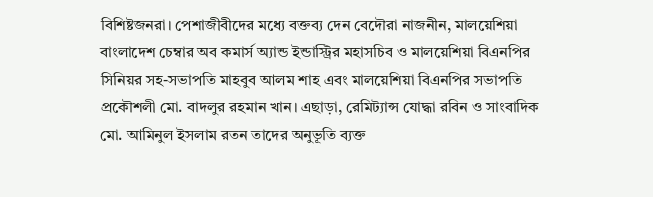বিশিষ্টজনরা। পেশাজীবীদের মধ্যে বক্তব্য দেন বেদৌরা নাজনীন, মালয়েশিয়া বাংলাদেশ চেম্বার অব কমার্স অ্যান্ড ইন্ডাস্ট্রির মহাসচিব ও মালয়েশিয়া বিএনপির সিনিয়র সহ-সভাপতি মাহবুব আলম শাহ এবং মালয়েশিয়া বিএনপির সভাপতি প্রকৌশলী মো. বাদলুর রহমান খান। এছাড়া, রেমিট্যান্স যোদ্ধা রবিন ও সাংবাদিক মো. আমিনুল ইসলাম রতন তাদের অনুভূতি ব্যক্ত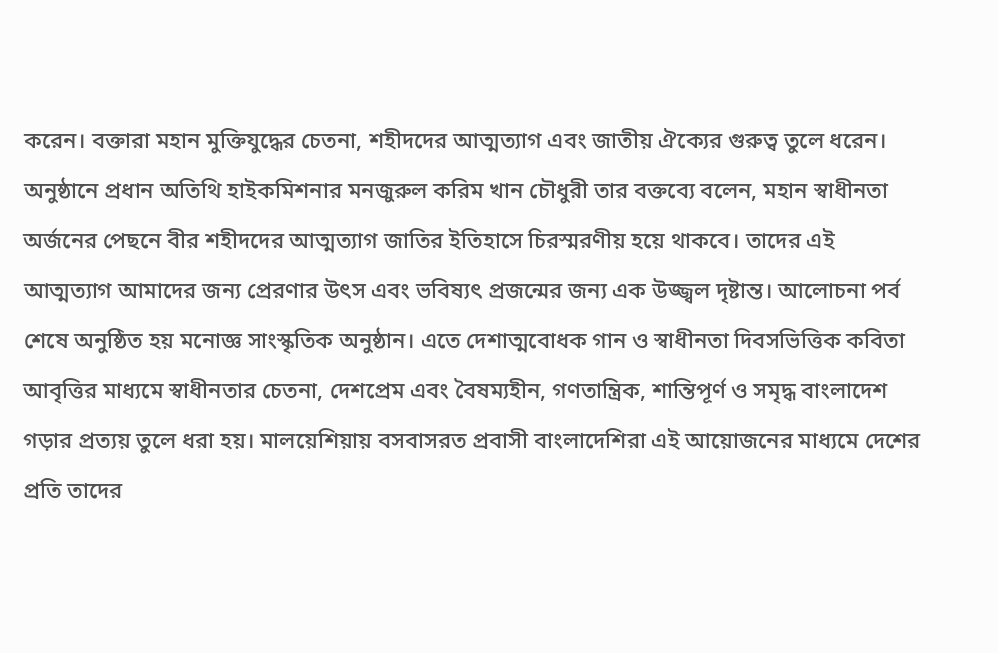করেন। বক্তারা মহান মুক্তিযুদ্ধের চেতনা, শহীদদের আত্মত্যাগ এবং জাতীয় ঐক্যের গুরুত্ব তুলে ধরেন। অনুষ্ঠানে প্রধান অতিথি হাইকমিশনার মনজুরুল করিম খান চৌধুরী তার বক্তব্যে বলেন, মহান স্বাধীনতা অর্জনের পেছনে বীর শহীদদের আত্মত্যাগ জাতির ইতিহাসে চিরস্মরণীয় হয়ে থাকবে। তাদের এই আত্মত্যাগ আমাদের জন্য প্রেরণার উৎস এবং ভবিষ্যৎ প্রজন্মের জন্য এক উজ্জ্বল দৃষ্টান্ত। আলোচনা পর্ব শেষে অনুষ্ঠিত হয় মনোজ্ঞ সাংস্কৃতিক অনুষ্ঠান। এতে দেশাত্মবোধক গান ও স্বাধীনতা দিবসভিত্তিক কবিতা আবৃত্তির মাধ্যমে স্বাধীনতার চেতনা, দেশপ্রেম এবং বৈষম্যহীন, গণতান্ত্রিক, শান্তিপূর্ণ ও সমৃদ্ধ বাংলাদেশ গড়ার প্রত্যয় তুলে ধরা হয়। মালয়েশিয়ায় বসবাসরত প্রবাসী বাংলাদেশিরা এই আয়োজনের মাধ্যমে দেশের প্রতি তাদের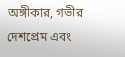অঙ্গীকার, গভীর দেশপ্রেম এবং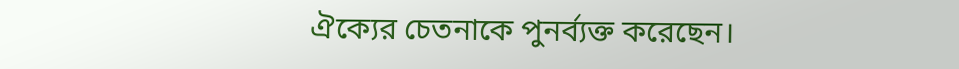ঐক্যের চেতনাকে পুনর্ব্যক্ত করেছেন।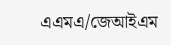এএমএ/জেআইএম